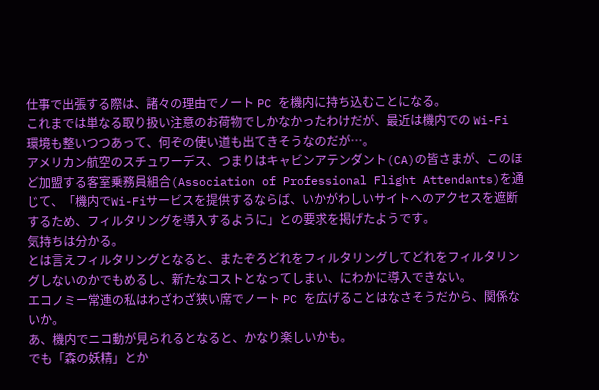仕事で出張する際は、諸々の理由でノート PC を機内に持ち込むことになる。
これまでは単なる取り扱い注意のお荷物でしかなかったわけだが、最近は機内での Wi-Fi 環境も整いつつあって、何ぞの使い道も出てきそうなのだが…。
アメリカン航空のスチュワーデス、つまりはキャビンアテンダント(CA)の皆さまが、このほど加盟する客室乗務員組合(Association of Professional Flight Attendants)を通じて、「機内でWi-Fiサービスを提供するならば、いかがわしいサイトへのアクセスを遮断するため、フィルタリングを導入するように」との要求を掲げたようです。
気持ちは分かる。
とは言えフィルタリングとなると、またぞろどれをフィルタリングしてどれをフィルタリングしないのかでもめるし、新たなコストとなってしまい、にわかに導入できない。
エコノミー常連の私はわざわざ狭い席でノート PC を広げることはなさそうだから、関係ないか。
あ、機内でニコ動が見られるとなると、かなり楽しいかも。
でも「森の妖精」とか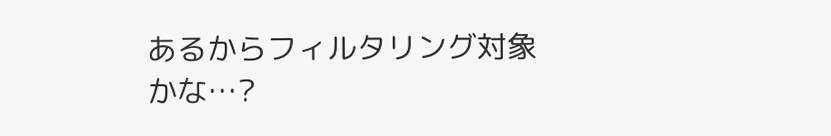あるからフィルタリング対象かな…?